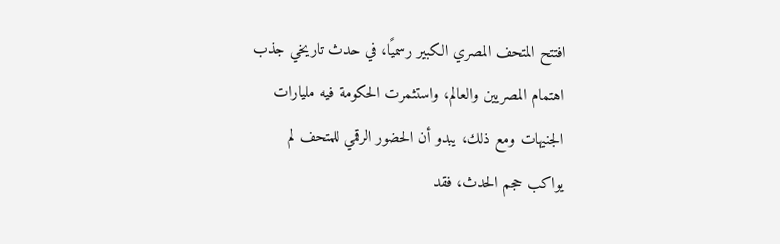افتتح المتحف المصري الكبير رسميًا، في حدث تاريخي جذب اهتمام المصريين والعالم، واستثمرت الحكومة فيه مليارات الجنيهات ومع ذلك، يبدو أن الحضور الرقمي للمتحف لم يواكب حجم الحدث، فقد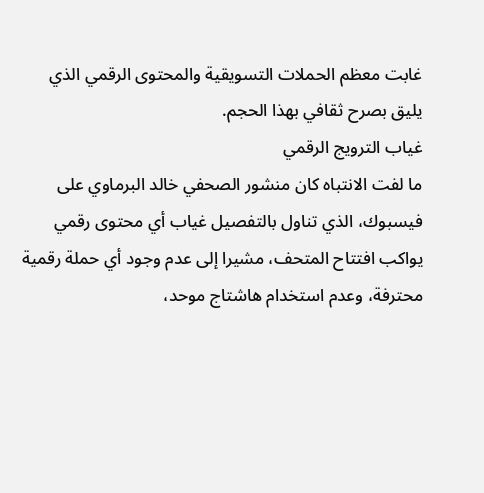غابت معظم الحملات التسويقية والمحتوى الرقمي الذي يليق بصرح ثقافي بهذا الحجم.
غياب الترويج الرقمي
ما لفت الانتباه كان منشور الصحفي خالد البرماوي على فيسبوك، الذي تناول بالتفصيل غياب أي محتوى رقمي يواكب افتتاح المتحف، مشيرا إلى عدم وجود أي حملة رقمية محترفة، وعدم استخدام هاشتاج موحد،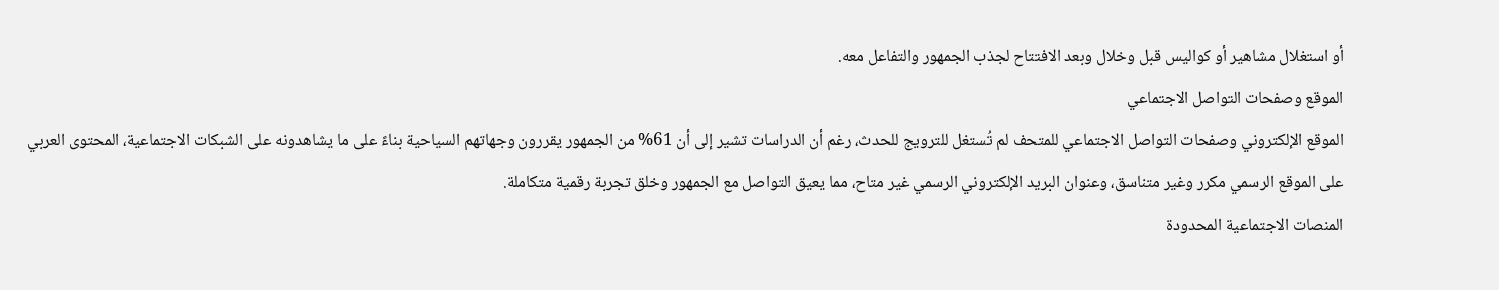أو استغلال مشاهير أو كواليس قبل وخلال وبعد الافتتاح لجذب الجمهور والتفاعل معه.
الموقع وصفحات التواصل الاجتماعي
الموقع الإلكتروني وصفحات التواصل الاجتماعي للمتحف لم تُستغل للترويج للحدث، رغم أن الدراسات تشير إلى أن 61% من الجمهور يقررون وجهاتهم السياحية بناءً على ما يشاهدونه على الشبكات الاجتماعية، المحتوى العربي على الموقع الرسمي مكرر وغير متناسق، وعنوان البريد الإلكتروني الرسمي غير متاح، مما يعيق التواصل مع الجمهور وخلق تجربة رقمية متكاملة.
المنصات الاجتماعية المحدودة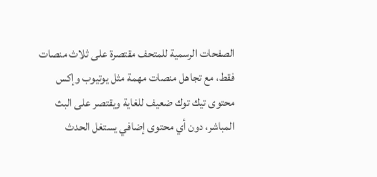الصفحات الرسمية للمتحف مقتصرة على ثلاث منصات فقط، مع تجاهل منصات مهمة مثل يوتيوب وإكس محتوى تيك توك ضعيف للغاية ويقتصر على البث المباشر، دون أي محتوى إضافي يستغل الحدث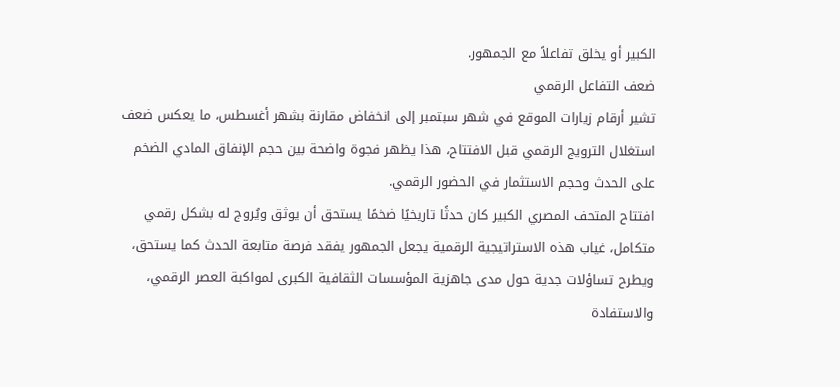الكبير أو يخلق تفاعلاً مع الجمهور.
ضعف التفاعل الرقمي
تشير أرقام زيارات الموقع في شهر سبتمبر إلى انخفاض مقارنة بشهر أغسطس، ما يعكس ضعف استغلال الترويج الرقمي قبل الافتتاح، هذا يظهر فجوة واضحة بين حجم الإنفاق المادي الضخم على الحدث وحجم الاستثمار في الحضور الرقمي.
افتتاح المتحف المصري الكبير كان حدثًا تاريخيًا ضخمًا يستحق أن يوثق ويُروج له بشكل رقمي متكامل، غياب هذه الاستراتيجية الرقمية يجعل الجمهور يفقد فرصة متابعة الحدث كما يستحق، ويطرح تساؤلات جدية حول مدى جاهزية المؤسسات الثقافية الكبرى لمواكبة العصر الرقمي، والاستفادة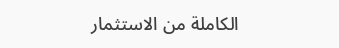الكاملة من الاستثمار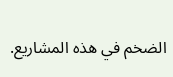الضخم في هذه المشاريع.